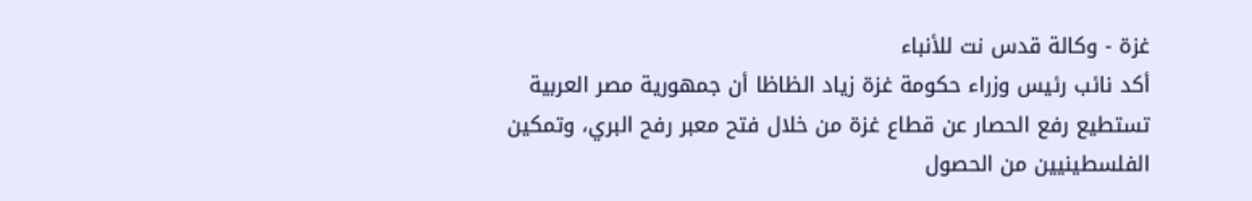غزة - وكالة قدس نت للأنباء
أكد نائب رئيس وزراء حكومة غزة زياد الظاظا أن جمهورية مصر العربية تستطيع رفع الحصار عن قطاع غزة من خلال فتح معبر رفح البري، وتمكين الفلسطينيين من الحصول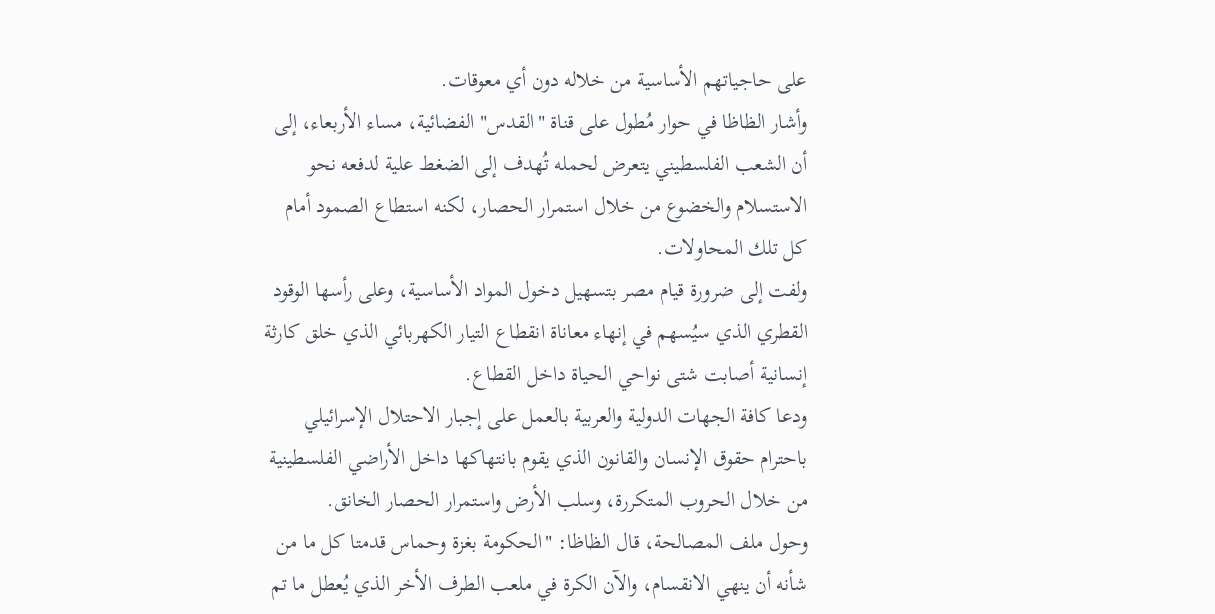على حاجياتهم الأساسية من خلاله دون أي معوقات.
وأشار الظاظا في حوار مُطول على قناة "القدس" الفضائية، مساء الأربعاء، إلى أن الشعب الفلسطيني يتعرض لحمله تُهدف إلى الضغط علية لدفعه نحو الاستسلام والخضوع من خلال استمرار الحصار، لكنه استطاع الصمود أمام كل تلك المحاولات.
ولفت إلى ضرورة قيام مصر بتسهيل دخول المواد الأساسية، وعلى رأسها الوقود القطري الذي سيُسهم في إنهاء معاناة انقطاع التيار الكهربائي الذي خلق كارثة إنسانية أصابت شتى نواحي الحياة داخل القطاع.
ودعا كافة الجهات الدولية والعربية بالعمل على إجبار الاحتلال الإسرائيلي باحترام حقوق الإنسان والقانون الذي يقوم بانتهاكها داخل الأراضي الفلسطينية من خلال الحروب المتكررة، وسلب الأرض واستمرار الحصار الخانق.
وحول ملف المصالحة، قال الظاظا: "الحكومة بغزة وحماس قدمتا كل ما من شأنه أن ينهي الانقسام، والآن الكرة في ملعب الطرف الأخر الذي يُعطل ما تم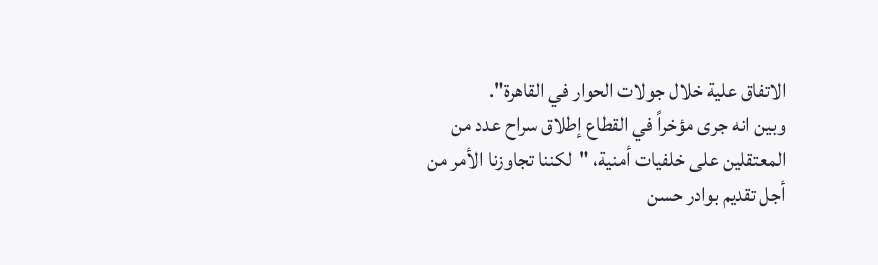الاتفاق علية خلال جولات الحوار في القاهرة".
وبين انه جرى مؤخراً في القطاع إطلاق سراح عدد من المعتقلين على خلفيات أمنية، "لكننا تجاوزنا الأمر من أجل تقديم بوادر حسن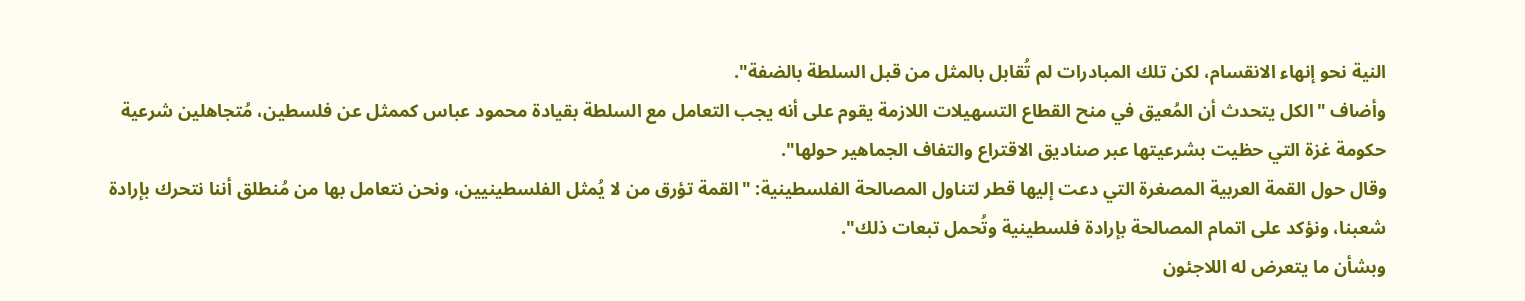النية نحو إنهاء الانقسام، لكن تلك المبادرات لم تُقابل بالمثل من قبل السلطة بالضفة".
وأضاف "الكل يتحدث أن المُعيق في منح القطاع التسهيلات اللازمة يقوم على أنه يجب التعامل مع السلطة بقيادة محمود عباس كممثل عن فلسطين، مُتجاهلين شرعية حكومة غزة التي حظيت بشرعيتها عبر صناديق الاقتراع والتفاف الجماهير حولها".
وقال حول القمة العربية المصغرة التي دعت إليها قطر لتناول المصالحة الفلسطينية: "القمة تؤرق من لا يُمثل الفلسطينيين، ونحن نتعامل بها من مُنطلق أننا نتحرك بإرادة شعبنا، ونؤكد على اتمام المصالحة بإرادة فلسطينية وتُحمل تبعات ذلك".
وبشأن ما يتعرض له اللاجئون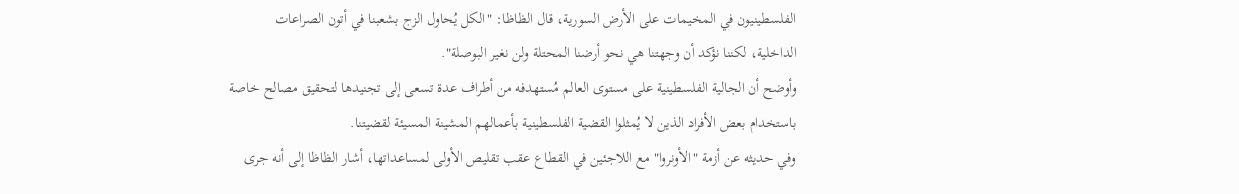الفلسطينيون في المخيمات على الأرض السورية، قال الظاظا: "الكل يُحاول الزج بشعبنا في أتون الصراعات الداخلية، لكننا نؤكد أن وجهتنا هي نحو أرضنا المحتلة ولن نغير البوصلة".
وأوضح أن الجالية الفلسطينية على مستوى العالم مُستهدفه من أطراف عدة تسعى إلى تجنيدها لتحقيق مصالح خاصة باستخدام بعض الأفراد الذين لا يُمثلوا القضية الفلسطينية بأعمالهم المشينة المسيئة لقضيتنا.
وفي حديثه عن أزمة "الأونروا" مع اللاجئين في القطاع عقب تقليص الأولى لمساعداتها، أشار الظاظا إلى أنه جرى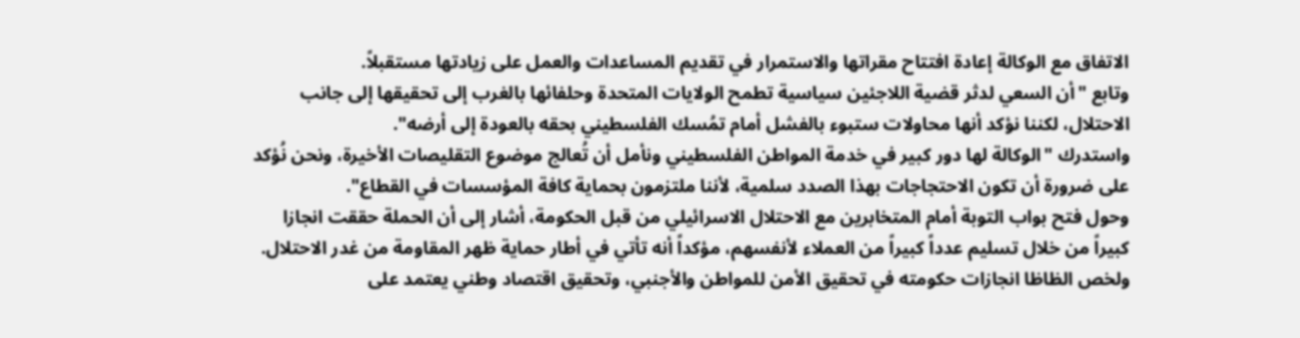الاتفاق مع الوكالة إعادة افتتاح مقراتها والاستمرار في تقديم المساعدات والعمل على زيادتها مستقبلاً.
وتابع "أن السعي لدثر قضية اللاجئين سياسية تطمح الولايات المتحدة وحلفائها بالغرب إلى تحقيقها إلى جانب الاحتلال، لكننا نؤكد أنها محاولات ستبوء بالفشل أمام تمُسك الفلسطيني بحقه بالعودة إلى أرضه".
واستدرك "الوكالة لها دور كبير في خدمة المواطن الفلسطيني ونأمل أن تُعالج موضوع التقليصات الأخيرة، ونحن نُؤكد على ضرورة أن تكون الاحتجاجات بهذا الصدد سلمية، لأننا ملتزمون بحماية كافة المؤسسات في القطاع".
وحول فتح بواب التوبة أمام المتخابرين مع الاحتلال الاسرائيلي من قبل الحكومة، أشار إلى أن الحملة حققت انجازا كبيراً من خلال تسليم عدداً كبيراً من العملاء لأنفسهم، مؤكداً أنه تأتي في أطار حماية ظهر المقاومة من غدر الاحتلال.
ولخص الظاظا انجازات حكومته في تحقيق الأمن للمواطن والأجنبي، وتحقيق اقتصاد وطني يعتمد على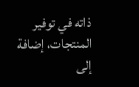ذاته في توفير المنتجات، إضافة إلى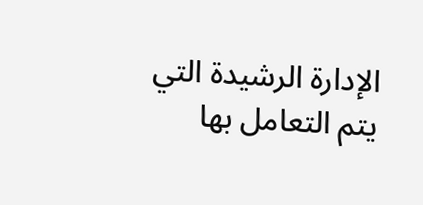الإدارة الرشيدة التي يتم التعامل بها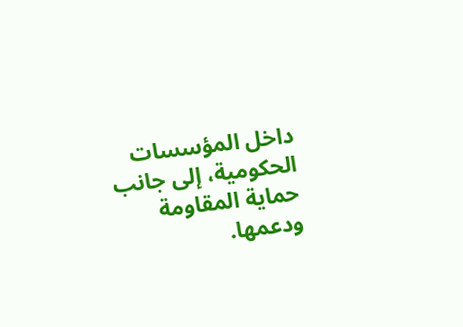داخل المؤسسات الحكومية، إلى جانب حماية المقاومة ودعمها.